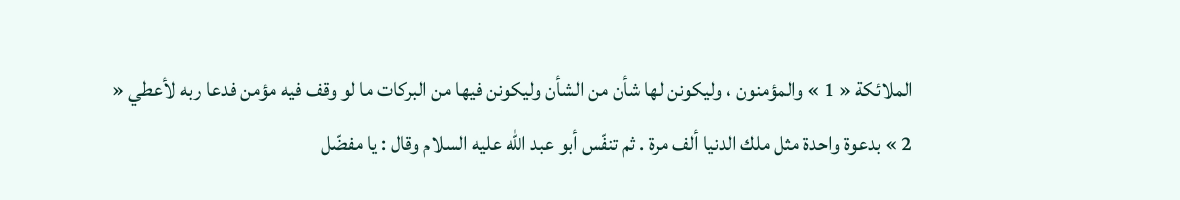الملائكة « 1 » والمؤمنون ، وليكونن لها شأن من الشأن وليكونن فيها من البركات ما لو وقف فيه مؤمن فدعا ربه لأعطي « 2 » بدعوة واحدة مثل ملك الدنيا ألف مرة . ثم تنفّس أبو عبد اللّه عليه السلام وقال : يا مفضّل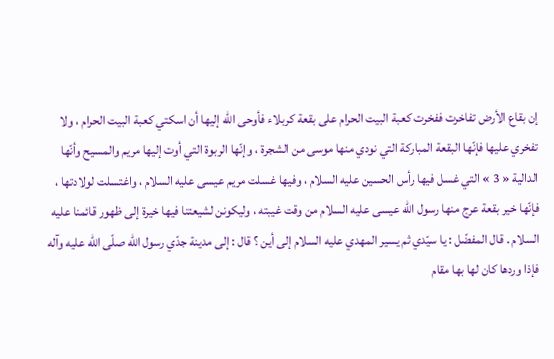إن بقاع الأرض تفاخرت ففخرت كعبة البيت الحرام على بقعة كربلاء فأوحى اللّه إليها أن اسكتي كعبة البيت الحرام ، ولا تفخري عليها فإنّها البقعة المباركة التي نودي منها موسى من الشجرة ، وإنّها الربوة التي أوت إليها مريم والمسيح وأنّها الدالية « 3 » التي غسل فيها رأس الحسين عليه السلام ، وفيها غسلت مريم عيسى عليه السلام ، واغتسلت لولادتها ، فإنّها خير بقعة عرج منها رسول اللّه عيسى عليه السلام من وقت غيبته ، وليكونن لشيعتنا فيها خيرة إلى ظهور قائمنا عليه السلام . قال المفضّل : يا سيّدي ثم يسير المهدي عليه السلام إلى أين ؟ قال : إلى مدينة جدّي رسول اللّه صلّى اللّه عليه وآله فإذا وردها كان لها بها مقام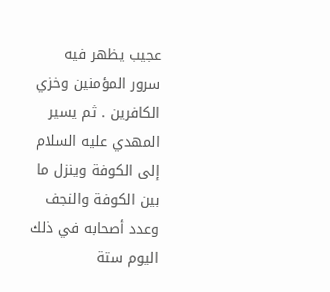عجيب يظهر فيه سرور المؤمنين وخزي الكافرين . ثم يسير المهدي عليه السلام إلى الكوفة وينزل ما بين الكوفة والنجف وعدد أصحابه في ذلك اليوم ستة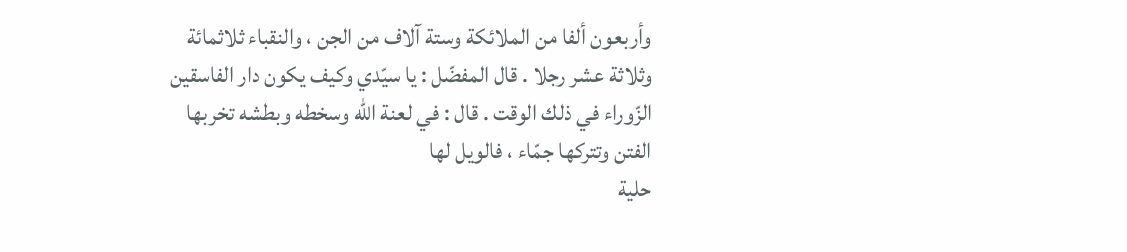وأربعون ألفا من الملائكة وستة آلاف من الجن ، والنقباء ثلاثمائة وثلاثة عشر رجلا . قال المفضّل : يا سيّدي وكيف يكون دار الفاسقين الزّوراء في ذلك الوقت . قال : في لعنة اللّه وسخطه وبطشه تخربها الفتن وتتركها جمّاء ، فالويل لها
حلية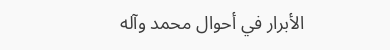الأبرار في أحوال محمد وآله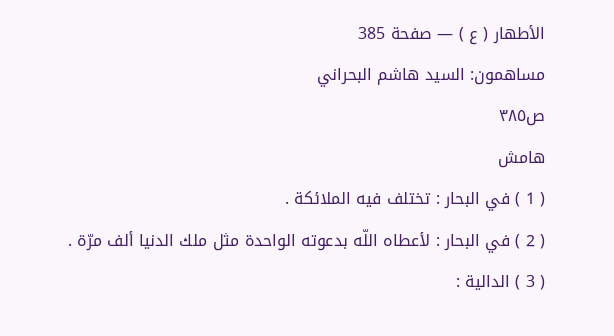الأطهار ( ع ) — صفحة 385
مساهمون: السيد هاشم البحراني
ص٣٨٥
هامش
( 1 ) في البحار : تختلف فيه الملائكة .
( 2 ) في البحار : لأعطاه اللّه بدعوته الواحدة مثل ملك الدنيا ألف مرّة .
( 3 ) الدالية :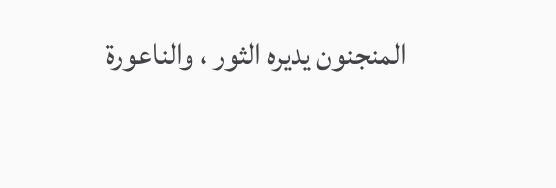المنجنون يديره الثور ، والناعورة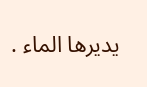يديرها الماء .